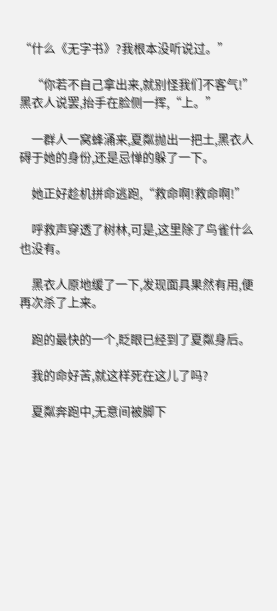“什么《无字书》?我根本没听说过。”

    “你若不自己拿出来,就别怪我们不客气!”黑衣人说罢,抬手在脸侧一挥,“上。”

    一群人一窝蜂涌来,夏粼抛出一把土,黑衣人碍于她的身份,还是忌惮的躲了一下。

    她正好趁机拼命逃跑,“救命啊!救命啊!”

    呼救声穿透了树林,可是,这里除了鸟雀什么也没有。

    黑衣人原地缓了一下,发现面具果然有用,便再次杀了上来。

    跑的最快的一个,眨眼已经到了夏粼身后。

    我的命好苦,就这样死在这儿了吗?

    夏粼奔跑中,无意间被脚下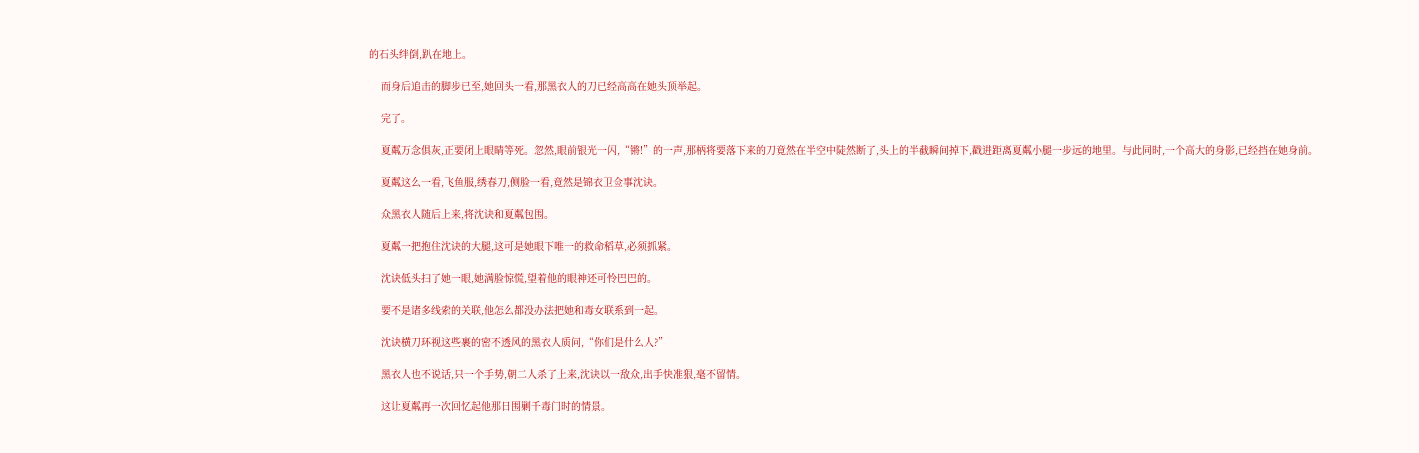的石头绊倒,趴在地上。

    而身后追击的脚步已至,她回头一看,那黑衣人的刀已经高高在她头顶举起。

    完了。

    夏粼万念俱灰,正要闭上眼睛等死。忽然,眼前银光一闪,“锵!”的一声,那柄将要落下来的刀竟然在半空中陡然断了,头上的半截瞬间掉下,戳进距离夏粼小腿一步远的地里。与此同时,一个高大的身影,已经挡在她身前。

    夏粼这么一看,飞鱼服,绣春刀,侧脸一看,竟然是锦衣卫佥事沈诀。

    众黑衣人随后上来,将沈诀和夏粼包围。

    夏粼一把抱住沈诀的大腿,这可是她眼下唯一的救命稻草,必须抓紧。

    沈诀低头扫了她一眼,她满脸惊慌,望着他的眼神还可怜巴巴的。

    要不是诸多线索的关联,他怎么都没办法把她和毒女联系到一起。

    沈诀横刀环视这些裹的密不透风的黑衣人质问,“你们是什么人?”

    黑衣人也不说话,只一个手势,朝二人杀了上来,沈诀以一敌众,出手快准狠,毫不留情。

    这让夏粼再一次回忆起他那日围剿千毒门时的情景。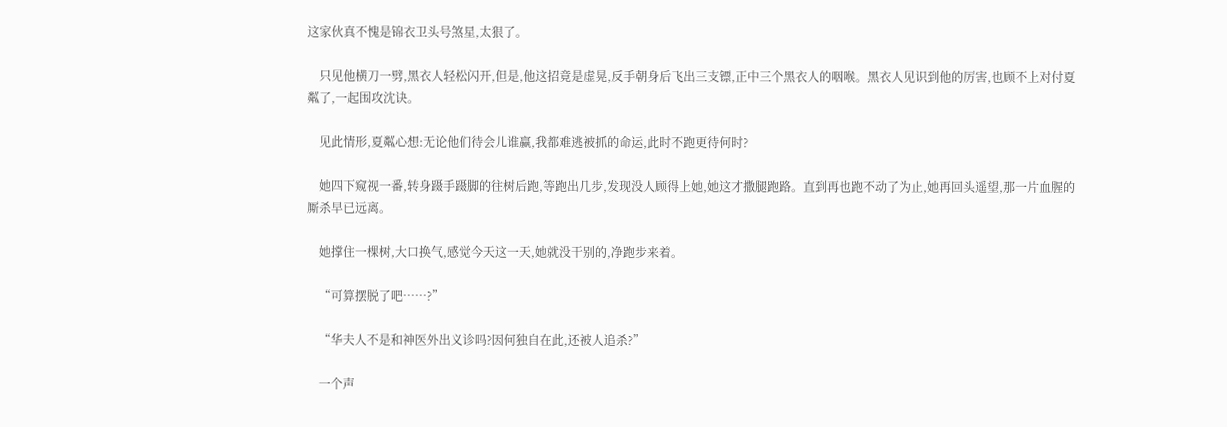这家伙真不愧是锦衣卫头号煞星,太狠了。

    只见他横刀一劈,黑衣人轻松闪开,但是,他这招竟是虚晃,反手朝身后飞出三支镖,正中三个黑衣人的咽喉。黑衣人见识到他的厉害,也顾不上对付夏粼了,一起围攻沈诀。

    见此情形,夏粼心想:无论他们待会儿谁赢,我都难逃被抓的命运,此时不跑更待何时?

    她四下窥视一番,转身蹑手蹑脚的往树后跑,等跑出几步,发现没人顾得上她,她这才撒腿跑路。直到再也跑不动了为止,她再回头遥望,那一片血腥的厮杀早已远离。

    她撑住一棵树,大口换气,感觉今天这一天,她就没干别的,净跑步来着。

    “可算摆脱了吧……?”

    “华夫人不是和神医外出义诊吗?因何独自在此,还被人追杀?”

    一个声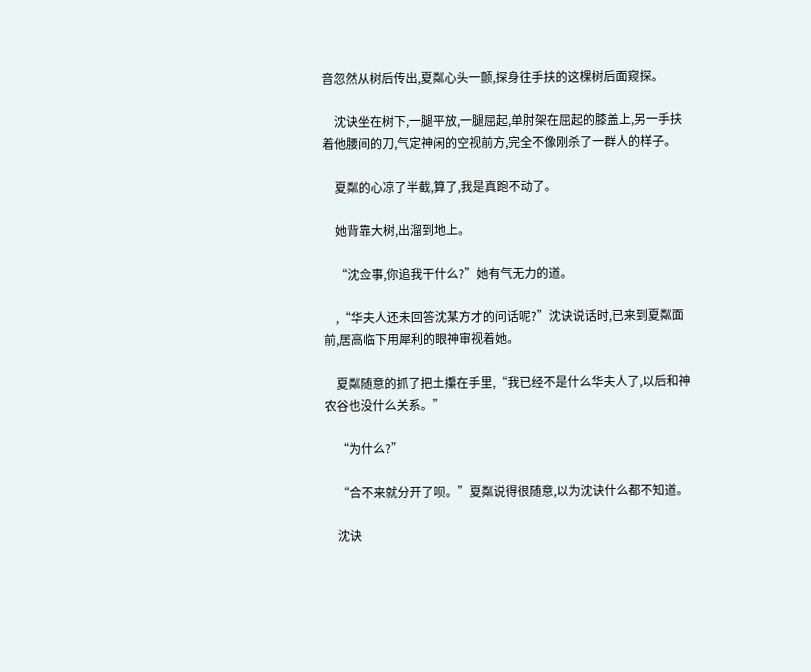音忽然从树后传出,夏粼心头一颤,探身往手扶的这棵树后面窥探。

    沈诀坐在树下,一腿平放,一腿屈起,单肘架在屈起的膝盖上,另一手扶着他腰间的刀,气定神闲的空视前方,完全不像刚杀了一群人的样子。

    夏粼的心凉了半截,算了,我是真跑不动了。

    她背靠大树,出溜到地上。

    “沈佥事,你追我干什么?”她有气无力的道。

    ,“华夫人还未回答沈某方才的问话呢?”沈诀说话时,已来到夏粼面前,居高临下用犀利的眼神审视着她。

    夏粼随意的抓了把土攥在手里,“我已经不是什么华夫人了,以后和神农谷也没什么关系。”

    “为什么?”

    “合不来就分开了呗。”夏粼说得很随意,以为沈诀什么都不知道。

    沈诀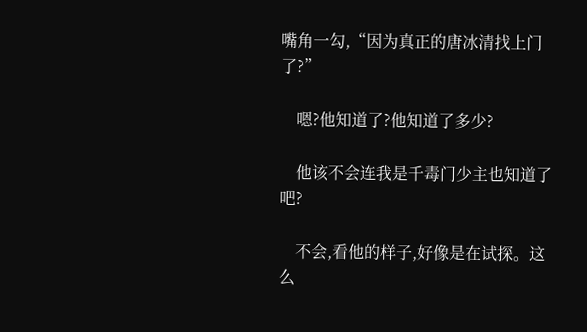嘴角一勾,“因为真正的唐冰清找上门了?”

    嗯?他知道了?他知道了多少?

    他该不会连我是千毒门少主也知道了吧?

    不会,看他的样子,好像是在试探。这么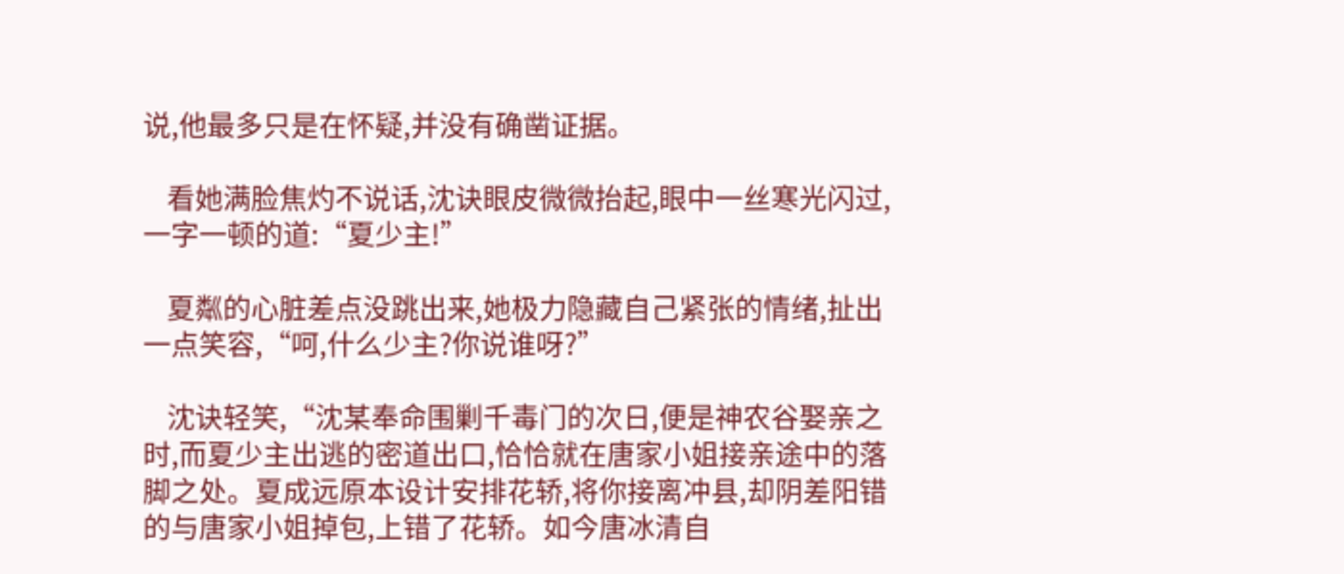说,他最多只是在怀疑,并没有确凿证据。

    看她满脸焦灼不说话,沈诀眼皮微微抬起,眼中一丝寒光闪过,一字一顿的道:“夏少主!”

    夏粼的心脏差点没跳出来,她极力隐藏自己紧张的情绪,扯出一点笑容,“呵,什么少主?你说谁呀?”

    沈诀轻笑,“沈某奉命围剿千毒门的次日,便是神农谷娶亲之时,而夏少主出逃的密道出口,恰恰就在唐家小姐接亲途中的落脚之处。夏成远原本设计安排花轿,将你接离冲县,却阴差阳错的与唐家小姐掉包,上错了花轿。如今唐冰清自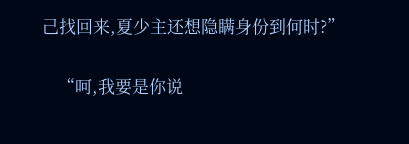己找回来,夏少主还想隐瞒身份到何时?”

    “呵,我要是你说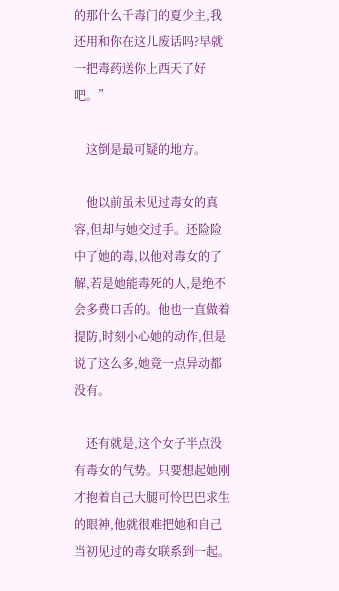的那什么千毒门的夏少主,我还用和你在这儿废话吗?早就一把毒药送你上西天了好吧。”

    这倒是最可疑的地方。

    他以前虽未见过毒女的真容,但却与她交过手。还险险中了她的毒,以他对毒女的了解,若是她能毒死的人,是绝不会多费口舌的。他也一直做着提防,时刻小心她的动作,但是说了这么多,她竟一点异动都没有。

    还有就是,这个女子半点没有毒女的气势。只要想起她刚才抱着自己大腿可怜巴巴求生的眼神,他就很难把她和自己当初见过的毒女联系到一起。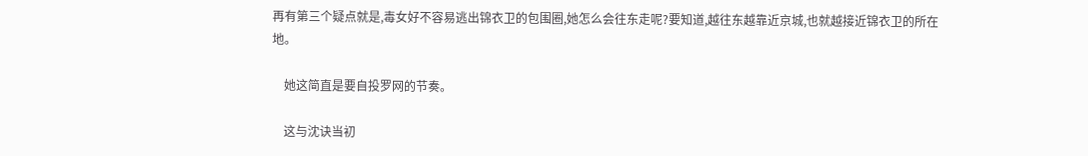再有第三个疑点就是,毒女好不容易逃出锦衣卫的包围圈,她怎么会往东走呢?要知道,越往东越靠近京城,也就越接近锦衣卫的所在地。

    她这简直是要自投罗网的节奏。

    这与沈诀当初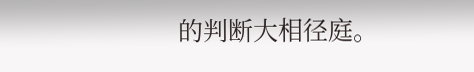的判断大相径庭。